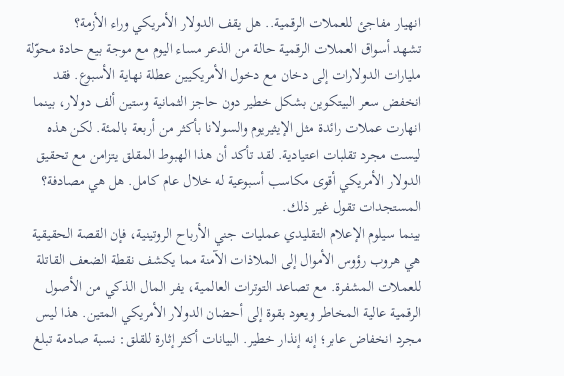انهيار مفاجئ للعملات الرقمية.. هل يقف الدولار الأمريكي وراء الأزمة؟
تشهد أسواق العملات الرقمية حالة من الذعر مساء اليوم مع موجة بيع حادة محوّلة مليارات الدولارات إلى دخان مع دخول الأمريكيين عطلة نهاية الأسبوع. فقد انخفض سعر البيتكوين بشكل خطير دون حاجز الثمانية وستين ألف دولار، بينما انهارت عملات رائدة مثل الإيثيريوم والسولانا بأكثر من أربعة بالمئة. لكن هذه ليست مجرد تقلبات اعتيادية. لقد تأكد أن هذا الهبوط المقلق يتزامن مع تحقيق الدولار الأمريكي أقوى مكاسب أسبوعية له خلال عام كامل. هل هي مصادفة؟ المستجدات تقول غير ذلك.
بينما سيلوم الإعلام التقليدي عمليات جني الأرباح الروتينية، فإن القصة الحقيقية هي هروب رؤوس الأموال إلى الملاذات الآمنة مما يكشف نقطة الضعف القاتلة للعملات المشفرة. مع تصاعد التوترات العالمية، يفر المال الذكي من الأصول الرقمية عالية المخاطر ويعود بقوة إلى أحضان الدولار الأمريكي المتين. هذا ليس مجرد انخفاض عابر؛ إنه إنذار خطير. البيانات أكثر إثارة للقلق: نسبة صادمة تبلغ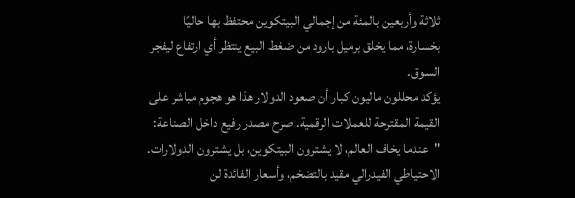ثلاثة وأربعين بالمئة من إجمالي البيتكوين محتفظ بها حاليًا بخسارة، مما يخلق برميل بارود من ضغط البيع ينتظر أي ارتفاع ليفجر السوق.
يؤكد محللون ماليون كبار أن صعود الدولار هذا هو هجوم مباشر على القيمة المقترحة للعملات الرقمية. صرح مصدر رفيع داخل الصناعة: "عندما يخاف العالم، لا يشترون البيتكوين، بل يشترون الدولارات. الاحتياطي الفيدرالي مقيد بالتضخم، وأسعار الفائدة لن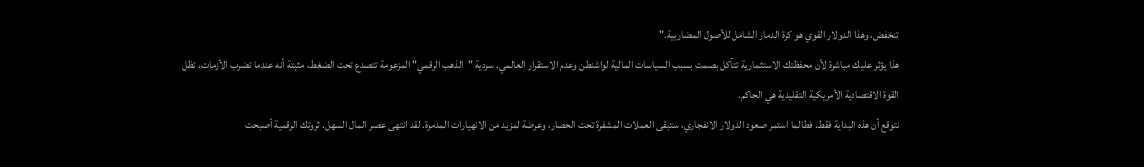تنخفض، وهذا الدولار القوي هو كرة الدمار الشامل للأصول المضاربية."
هذا يؤثر عليك مباشرة لأن محفظتك الاستثمارية تتآكل بصمت بسبب السياسات المالية لواشنطن وعدم الاستقرار العالمي. سردية "الذهب الرقمي" المزعومة تتصدع تحت الضغط، مثبتة أنه عندما تضرب الأزمات، تظل القوة الاقتصادية الأمريكية التقليدية هي الحاكم.
نتوقع أن هذه البداية فقط. فطالما استمر صعود الدولار الانفجاري، ستبقى العملات المشفرة تحت الحصار، وعرضة لمزيد من الانهيارات المدمرة. لقد انتهى عصر المال السهل. ثروتك الرقمية أصبحت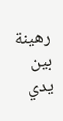رهينة بين يدي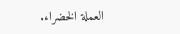العملة الخضراء.